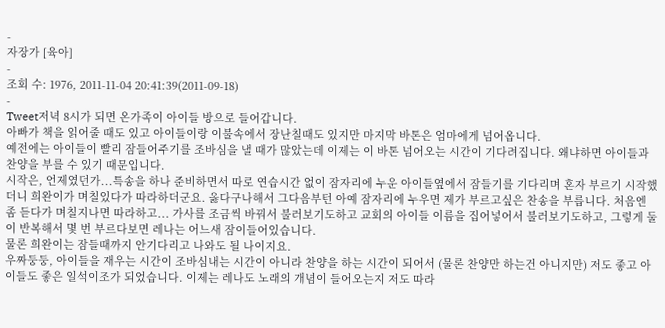-
자장가 [육아]
-
조회 수: 1976, 2011-11-04 20:41:39(2011-09-18)
-
Tweet저녁 8시가 되면 온가족이 아이들 방으로 들어갑니다.
아빠가 책을 읽어줄 때도 있고 아이들이랑 이불속에서 장난칠때도 있지만 마지막 바톤은 엄마에게 넘어옵니다.
예전에는 아이들이 빨리 잠들어주기를 조바심을 낼 때가 많았는데 이제는 이 바톤 넘어오는 시간이 기다려집니다. 왜냐하면 아이들과 찬양을 부를 수 있기 때문입니다.
시작은, 언제였던가...특송을 하나 준비하면서 따로 연습시간 없이 잠자리에 누운 아이들옆에서 잠들기를 기다리며 혼자 부르기 시작했더니 희완이가 며칠있다가 따라하더군요. 옳다구나해서 그다음부턴 아예 잠자리에 누우면 제가 부르고싶은 찬송을 부릅니다. 처음엔 좀 듣다가 며칠지나면 따라하고... 가사를 조금씩 바꿔서 불러보기도하고 교회의 아이들 이름을 집어넣어서 불러보기도하고, 그렇게 둘이 반복해서 몇 번 부르다보면 레나는 어느새 잠이들어있습니다.
물론 희완이는 잠들때까지 안기다리고 나와도 될 나이지요.
우짜둥둥, 아이들을 재우는 시간이 조바심내는 시간이 아니라 찬양을 하는 시간이 되어서 (물론 찬양만 하는건 아니지만) 저도 좋고 아이들도 좋은 일석이조가 되었습니다. 이제는 레나도 노래의 개념이 들어오는지 저도 따라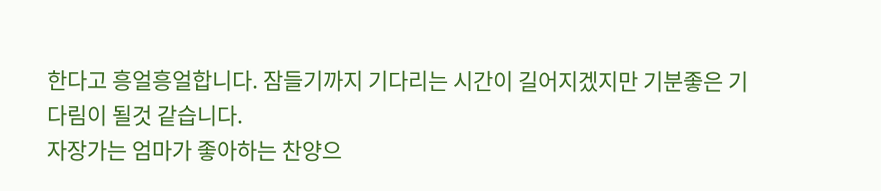한다고 흥얼흥얼합니다. 잠들기까지 기다리는 시간이 길어지겠지만 기분좋은 기다림이 될것 같습니다.
자장가는 엄마가 좋아하는 찬양으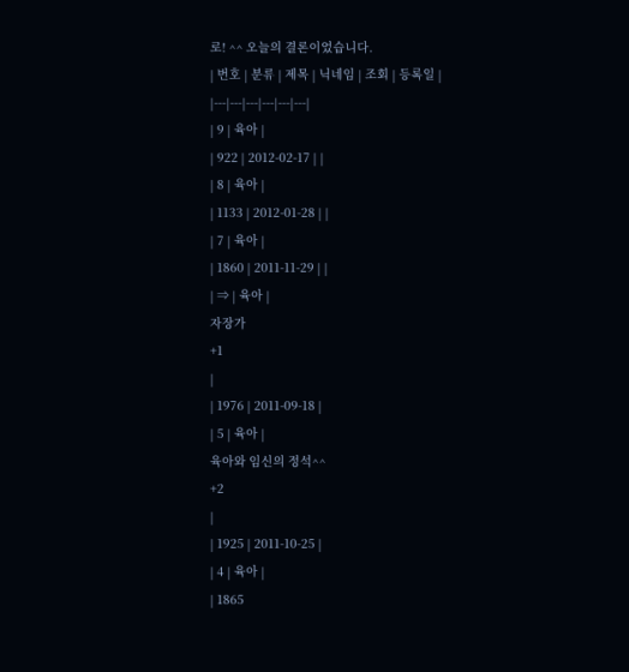로! ^^ 오늘의 결론이었습니다.
| 번호 | 분류 | 제목 | 닉네임 | 조회 | 등록일 |
|---|---|---|---|---|---|
| 9 | 육아 |
| 922 | 2012-02-17 | |
| 8 | 육아 |
| 1133 | 2012-01-28 | |
| 7 | 육아 |
| 1860 | 2011-11-29 | |
| ⇒ | 육아 |
자장가
+1
|
| 1976 | 2011-09-18 |
| 5 | 육아 |
육아와 임신의 정석^^
+2
|
| 1925 | 2011-10-25 |
| 4 | 육아 |
| 1865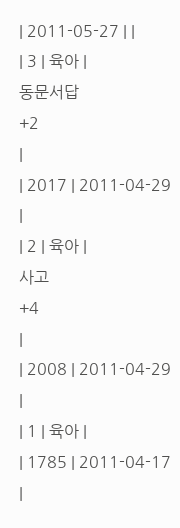| 2011-05-27 | |
| 3 | 육아 |
동문서답
+2
|
| 2017 | 2011-04-29 |
| 2 | 육아 |
사고
+4
|
| 2008 | 2011-04-29 |
| 1 | 육아 |
| 1785 | 2011-04-17 |